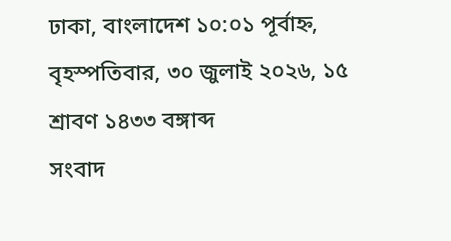ঢাকা, বাংলাদেশ ১০:০১ পূর্বাহ্ন, বৃহস্পতিবার, ৩০ জুলাই ২০২৬, ১৫ শ্রাবণ ১৪৩৩ বঙ্গাব্দ
সংবাদ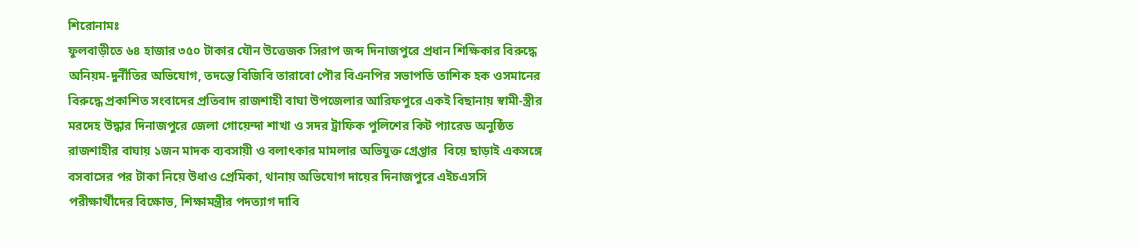শিরোনামঃ
ফুলবাড়ীতে ৬৪ হাজার ৩৫০ টাকার যৌন উত্তেজক সিরাপ জব্দ দিনাজপুরে প্রধান শিক্ষিকার বিরুদ্ধে অনিয়ম-দুর্নীতির অভিযোগ, তদন্তে বিজিবি তারাবো পৌর বিএনপির সভাপতি তাশিক হক ওসমানের বিরুদ্ধে প্রকাশিত সংবাদের প্রতিবাদ রাজশাহী বাঘা উপজেলার আরিফপুরে একই বিছানায় স্বামী-স্ত্রীর মরদেহ উদ্ধার দিনাজপুরে জেলা গোয়েন্দা শাখা ও সদর ট্রাফিক পুলিশের কিট প্যারেড অনুষ্ঠিত রাজশাহীর বাঘায় ১জন মাদক ব্যবসায়ী ও বলাৎকার মামলার অভিযুক্ত গ্রেপ্তার  বিয়ে ছাড়াই একসঙ্গে বসবাসের পর টাকা নিয়ে উধাও প্রেমিকা, থানায় অভিযোগ দায়ের দিনাজপুরে এইচএসসি পরীক্ষার্থীদের বিক্ষোভ, শিক্ষামন্ত্রীর পদত্যাগ দাবি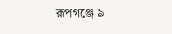রূপগঞ্জে ৯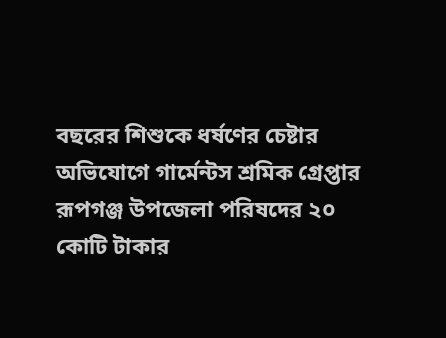বছরের শিশুকে ধর্ষণের চেষ্টার অভিযোগে গার্মেন্টস শ্রমিক গ্রেপ্তার রূপগঞ্জ উপজেলা পরিষদের ২০ কোটি টাকার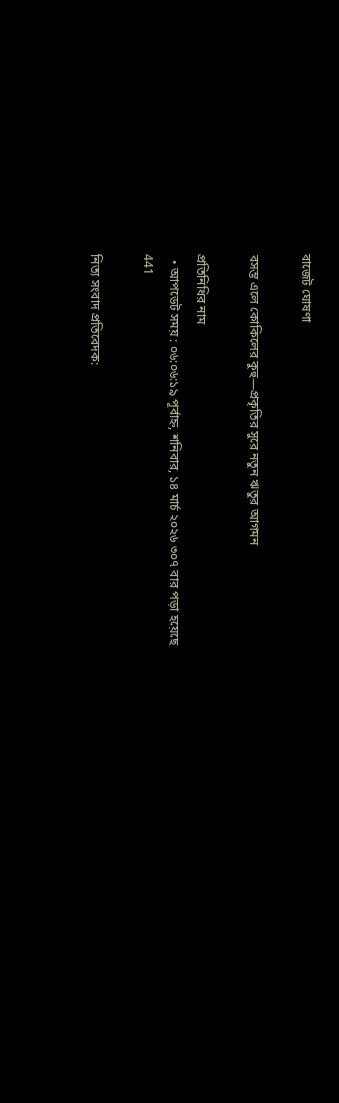বাজেট ঘোষণা

বসন্ত এলে কোকিলের কুহু—প্রকৃতির সুরে নতুন ঋতুর আগমন

প্রতিনিধির নাম
  • আপডেট সময় : ০৬:০৬:১৯ পূর্বাহ্ন, শনিবার, ১৪ মার্চ ২০২৬ ৩০৭ বার পড়া হয়েছে
441

নিত্য সংবাদ প্রতিবেদক: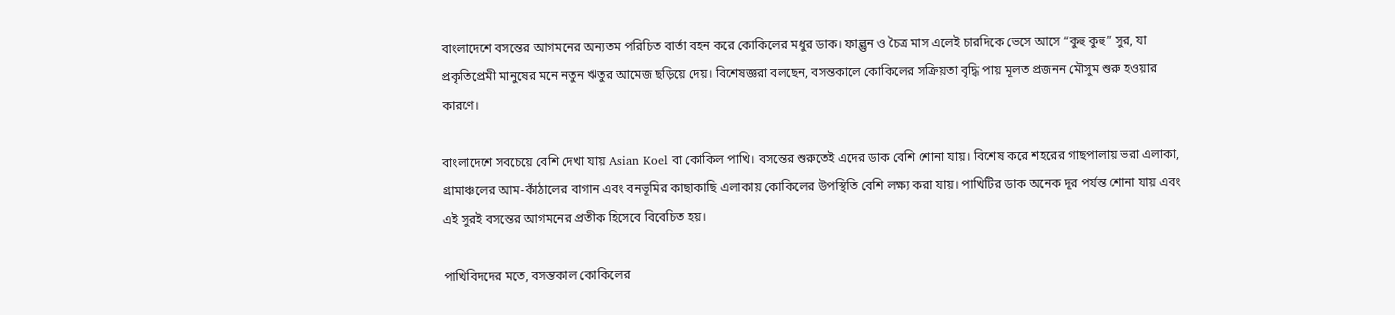বাংলাদেশে বসন্তের আগমনের অন্যতম পরিচিত বার্তা বহন করে কোকিলের মধুর ডাক। ফাল্গুন ও চৈত্র মাস এলেই চারদিকে ভেসে আসে “কুহু কুহু” সুর, যা প্রকৃতিপ্রেমী মানুষের মনে নতুন ঋতুর আমেজ ছড়িয়ে দেয়। বিশেষজ্ঞরা বলছেন, বসন্তকালে কোকিলের সক্রিয়তা বৃদ্ধি পায় মূলত প্রজনন মৌসুম শুরু হওয়ার কারণে।

বাংলাদেশে সবচেয়ে বেশি দেখা যায় Asian Koel বা কোকিল পাখি। বসন্তের শুরুতেই এদের ডাক বেশি শোনা যায়। বিশেষ করে শহরের গাছপালায় ভরা এলাকা, গ্রামাঞ্চলের আম-কাঁঠালের বাগান এবং বনভূমির কাছাকাছি এলাকায় কোকিলের উপস্থিতি বেশি লক্ষ্য করা যায়। পাখিটির ডাক অনেক দূর পর্যন্ত শোনা যায় এবং এই সুরই বসন্তের আগমনের প্রতীক হিসেবে বিবেচিত হয়।

পাখিবিদদের মতে, বসন্তকাল কোকিলের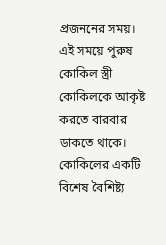প্রজননের সময়। এই সময়ে পুরুষ কোকিল স্ত্রী কোকিলকে আকৃষ্ট করতে বারবার ডাকতে থাকে। কোকিলের একটি বিশেষ বৈশিষ্ট্য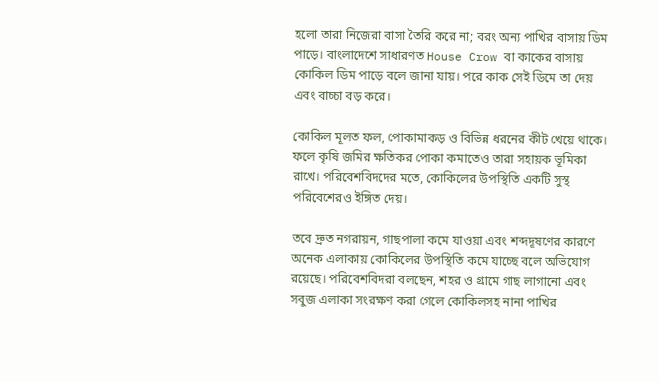হলো তারা নিজেরা বাসা তৈরি করে না; বরং অন্য পাখির বাসায় ডিম পাড়ে। বাংলাদেশে সাধারণত House Crow বা কাকের বাসায় কোকিল ডিম পাড়ে বলে জানা যায়। পরে কাক সেই ডিমে তা দেয় এবং বাচ্চা বড় করে।

কোকিল মূলত ফল, পোকামাকড় ও বিভিন্ন ধরনের কীট খেয়ে থাকে। ফলে কৃষি জমির ক্ষতিকর পোকা কমাতেও তারা সহায়ক ভূমিকা রাখে। পরিবেশবিদদের মতে, কোকিলের উপস্থিতি একটি সুস্থ পরিবেশেরও ইঙ্গিত দেয়।

তবে দ্রুত নগরায়ন, গাছপালা কমে যাওয়া এবং শব্দদূষণের কারণে অনেক এলাকায় কোকিলের উপস্থিতি কমে যাচ্ছে বলে অভিযোগ রয়েছে। পরিবেশবিদরা বলছেন, শহর ও গ্রামে গাছ লাগানো এবং সবুজ এলাকা সংরক্ষণ করা গেলে কোকিলসহ নানা পাখির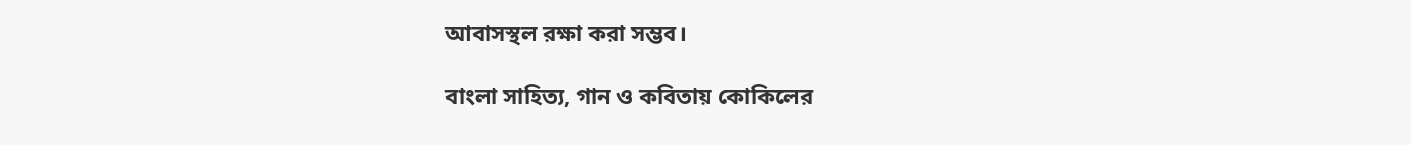আবাসস্থল রক্ষা করা সম্ভব।

বাংলা সাহিত্য, গান ও কবিতায় কোকিলের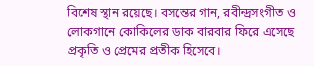বিশেষ স্থান রয়েছে। বসন্তের গান, রবীন্দ্রসংগীত ও লোকগানে কোকিলের ডাক বারবার ফিরে এসেছে প্রকৃতি ও প্রেমের প্রতীক হিসেবে।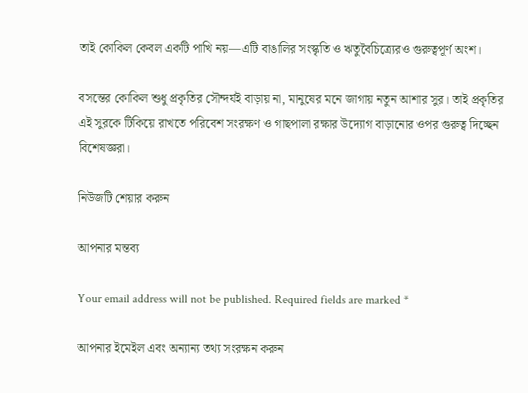তাই কোকিল কেবল একটি পাখি নয়—এটি বাঙালির সংস্কৃতি ও ঋতুবৈচিত্র্যেরও গুরুত্বপূর্ণ অংশ।

বসন্তের কোকিল শুধু প্রকৃতির সৌন্দর্যই বাড়ায় না, মানুষের মনে জাগায় নতুন আশার সুর। তাই প্রকৃতির এই সুরকে টিকিয়ে রাখতে পরিবেশ সংরক্ষণ ও গাছপালা রক্ষার উদ্যোগ বাড়ানোর ওপর গুরুত্ব দিচ্ছেন বিশেষজ্ঞরা।

নিউজটি শেয়ার করুন

আপনার মন্তব্য

Your email address will not be published. Required fields are marked *

আপনার ইমেইল এবং অন্যান্য তথ্য সংরক্ষন করুন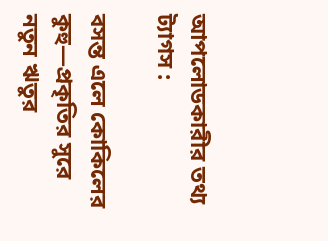আপলোডকারীর তথ্য
ট্যাগস :

বসন্ত এলে কোকিলের কুহু—প্রকৃতির সুরে নতুন ঋতুর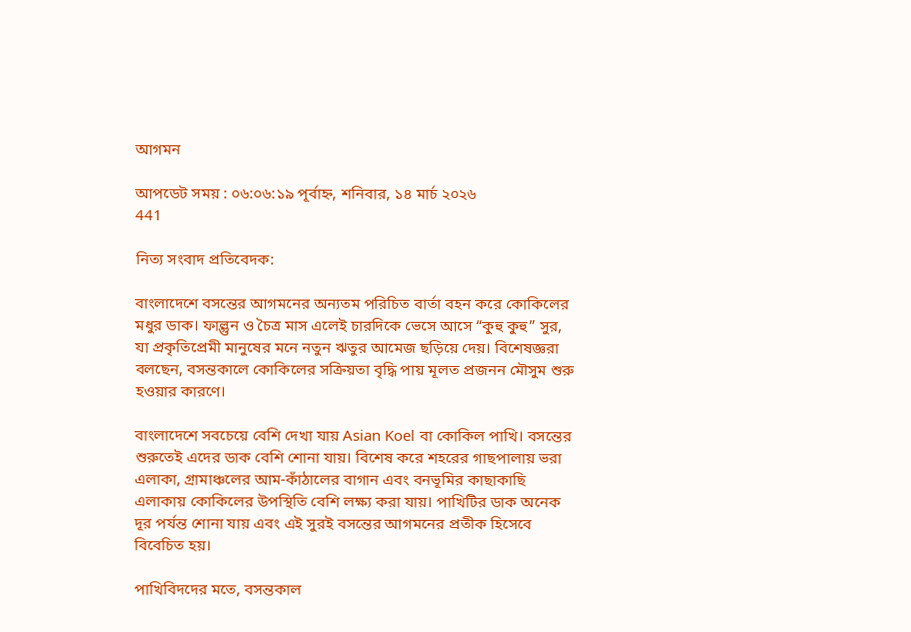আগমন

আপডেট সময় : ০৬:০৬:১৯ পূর্বাহ্ন, শনিবার, ১৪ মার্চ ২০২৬
441

নিত্য সংবাদ প্রতিবেদক:

বাংলাদেশে বসন্তের আগমনের অন্যতম পরিচিত বার্তা বহন করে কোকিলের মধুর ডাক। ফাল্গুন ও চৈত্র মাস এলেই চারদিকে ভেসে আসে “কুহু কুহু” সুর, যা প্রকৃতিপ্রেমী মানুষের মনে নতুন ঋতুর আমেজ ছড়িয়ে দেয়। বিশেষজ্ঞরা বলছেন, বসন্তকালে কোকিলের সক্রিয়তা বৃদ্ধি পায় মূলত প্রজনন মৌসুম শুরু হওয়ার কারণে।

বাংলাদেশে সবচেয়ে বেশি দেখা যায় Asian Koel বা কোকিল পাখি। বসন্তের শুরুতেই এদের ডাক বেশি শোনা যায়। বিশেষ করে শহরের গাছপালায় ভরা এলাকা, গ্রামাঞ্চলের আম-কাঁঠালের বাগান এবং বনভূমির কাছাকাছি এলাকায় কোকিলের উপস্থিতি বেশি লক্ষ্য করা যায়। পাখিটির ডাক অনেক দূর পর্যন্ত শোনা যায় এবং এই সুরই বসন্তের আগমনের প্রতীক হিসেবে বিবেচিত হয়।

পাখিবিদদের মতে, বসন্তকাল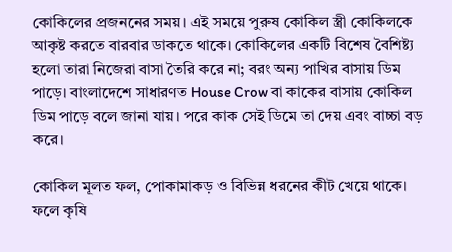কোকিলের প্রজননের সময়। এই সময়ে পুরুষ কোকিল স্ত্রী কোকিলকে আকৃষ্ট করতে বারবার ডাকতে থাকে। কোকিলের একটি বিশেষ বৈশিষ্ট্য হলো তারা নিজেরা বাসা তৈরি করে না; বরং অন্য পাখির বাসায় ডিম পাড়ে। বাংলাদেশে সাধারণত House Crow বা কাকের বাসায় কোকিল ডিম পাড়ে বলে জানা যায়। পরে কাক সেই ডিমে তা দেয় এবং বাচ্চা বড় করে।

কোকিল মূলত ফল, পোকামাকড় ও বিভিন্ন ধরনের কীট খেয়ে থাকে। ফলে কৃষি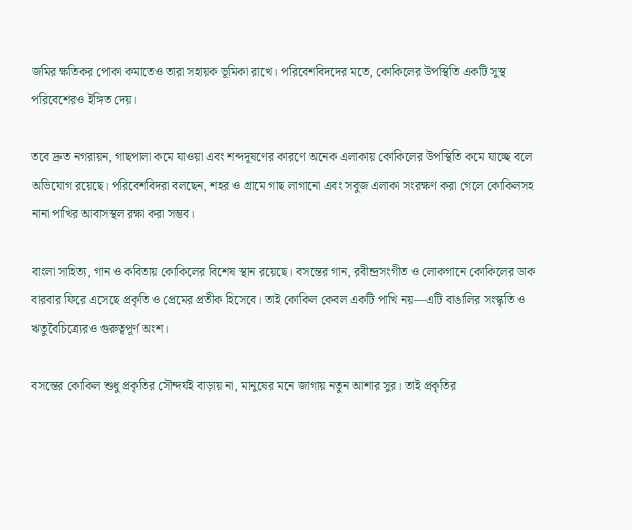জমির ক্ষতিকর পোকা কমাতেও তারা সহায়ক ভূমিকা রাখে। পরিবেশবিদদের মতে, কোকিলের উপস্থিতি একটি সুস্থ পরিবেশেরও ইঙ্গিত দেয়।

তবে দ্রুত নগরায়ন, গাছপালা কমে যাওয়া এবং শব্দদূষণের কারণে অনেক এলাকায় কোকিলের উপস্থিতি কমে যাচ্ছে বলে অভিযোগ রয়েছে। পরিবেশবিদরা বলছেন, শহর ও গ্রামে গাছ লাগানো এবং সবুজ এলাকা সংরক্ষণ করা গেলে কোকিলসহ নানা পাখির আবাসস্থল রক্ষা করা সম্ভব।

বাংলা সাহিত্য, গান ও কবিতায় কোকিলের বিশেষ স্থান রয়েছে। বসন্তের গান, রবীন্দ্রসংগীত ও লোকগানে কোকিলের ডাক বারবার ফিরে এসেছে প্রকৃতি ও প্রেমের প্রতীক হিসেবে। তাই কোকিল কেবল একটি পাখি নয়—এটি বাঙালির সংস্কৃতি ও ঋতুবৈচিত্র্যেরও গুরুত্বপূর্ণ অংশ।

বসন্তের কোকিল শুধু প্রকৃতির সৌন্দর্যই বাড়ায় না, মানুষের মনে জাগায় নতুন আশার সুর। তাই প্রকৃতির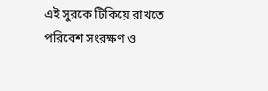এই সুরকে টিকিয়ে রাখতে পরিবেশ সংরক্ষণ ও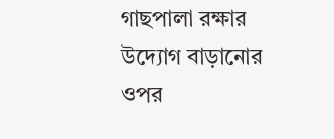গাছপালা রক্ষার উদ্যোগ বাড়ানোর ওপর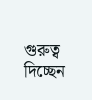গুরুত্ব দিচ্ছেন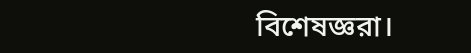বিশেষজ্ঞরা।